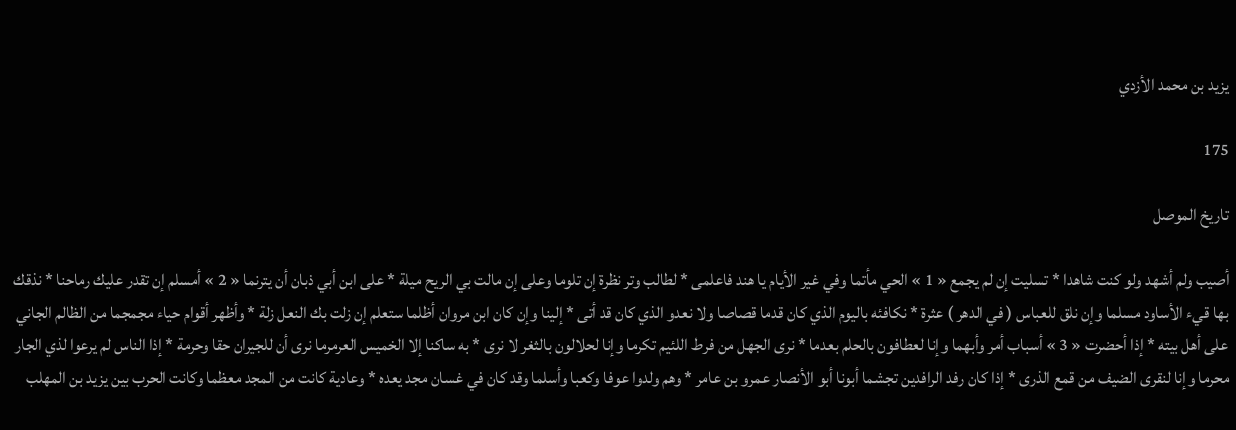يزيد بن محمد الأزدي

175

تاريخ الموصل

أصيب ولم أشهد ولو كنت شاهدا * تسليت إن لم يجمع « 1 » الحي مأتما وفي غير الأيام يا هند فاعلمى * لطالب وتر نظرة إن تلوما وعلى إن مالت بي الريح ميلة * على ابن أبي ذبان أن يترنما « 2 » أمسلم إن تقدر عليك رماحنا * نذقك بها قيء الأساود مسلما وإن نلق للعباس ( في الدهر ) عثرة * نكافئه باليوم الذي كان قدما قصاصا ولا نعدو الذي كان قد أتى * إلينا وإن كان ابن مروان أظلما ستعلم إن زلت بك النعل زلة * وأظهر أقوام حياء مجمجما من الظالم الجاني على أهل بيته * إذا أحضرت « 3 » أسباب أمر وأبهما وإنا لعطافون بالحلم بعدما * نرى الجهل من فرط اللئيم تكرما وإنا لحلالون بالثغر لا نرى * به ساكنا إلا الخميس العرمرما نرى أن للجيران حقا وحرمة * إذا الناس لم يرعوا لذي الجار محرما وإنا لنقرى الضيف من قمع الذرى * إذا كان رفد الرافدين تجشما أبونا أبو الأنصار عمرو بن عامر * وهم ولدوا عوفا وكعبا وأسلما وقد كان في غسان مجد يعده * وعادية كانت من المجد معظما وكانت الحرب بين يزيد بن المهلب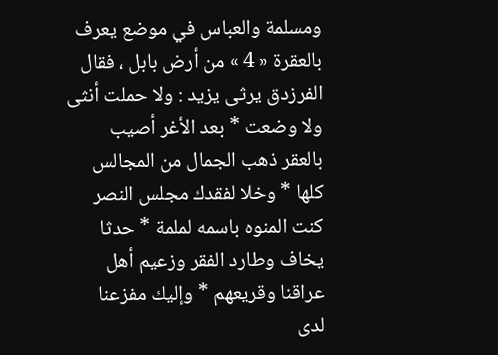ومسلمة والعباس في موضع يعرف بالعقرة « 4 » من أرض بابل ، فقال الفرزدق يرثى يزيد : ولا حملت أنثى ولا وضعت * بعد الأغر أصيب بالعقر ذهب الجمال من المجالس كلها * وخلا لفقدك مجلس النصر كنت المنوه باسمه لملمة * حدثا يخاف وطارد الفقر وزعيم أهل عراقنا وقريعهم * وإليك مفزعنا لدى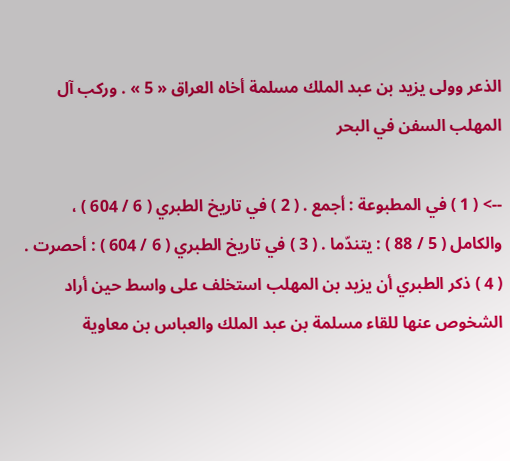الذعر وولى يزيد بن عبد الملك مسلمة أخاه العراق « 5 » . وركب آل المهلب السفن في البحر

--> ( 1 ) في المطبوعة : أجمع . ( 2 ) في تاريخ الطبري ( 6 / 604 ) ، والكامل ( 5 / 88 ) : يتندّما . ( 3 ) في تاريخ الطبري ( 6 / 604 ) : أحصرت . ( 4 ) ذكر الطبري أن يزيد بن المهلب استخلف على واسط حين أراد الشخوص عنها للقاء مسلمة بن عبد الملك والعباس بن معاوية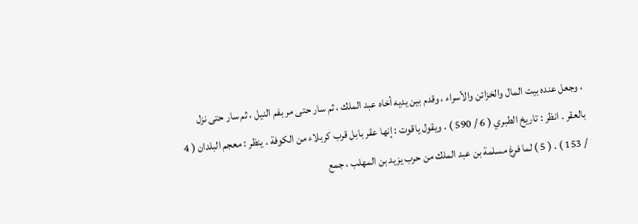، وجعل عنده بيت المال والخزائن والأسراء ، وقدم بين يديه أخاه عبد الملك ، ثم سار حتى مر بفم النيل ، ثم سار حتى نزل بالعقر . انظر : تاريخ الطبري ( 6 / 590 ) . ويقول ياقوت : إنها عقر بابل قرب كربلاء من الكوفة . ينظر : معجم البلدان ( 4 / 153 ) . ( 5 ) لما فرغ مسلمة بن عبد الملك من حرب يزيد بن المهلب ، جمع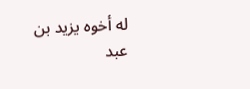له أخوه يزيد بن عبد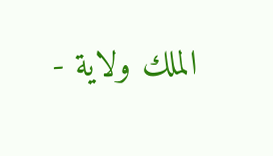الملك ولاية -